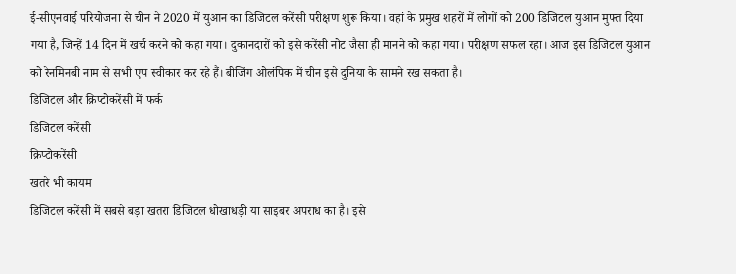ई-सीएनवाई परियोजना से चीन ने 2020 में युआन का डिजिटल करेंसी परीक्षण शुरू किया। वहां के प्रमुख शहरों में लोगों को 200 डिजिटल युआन मुफ्त दिया गया है, जिन्हें 14 दिन में खर्च करने को कहा गया। दुकानदारों को इसे करेंसी नोट जैसा ही मानने को कहा गया। परीक्षण सफल रहा। आज इस डिजिटल युआन को रेनमिनबी नाम से सभी एप स्वीकार कर रहे हैं। बीजिंग ओलंपिक में चीन इसे दुनिया के सामने रख सकता है।
डिजिटल और क्रिप्टोकरेंसी में फर्क
डिजिटल करेंसी
क्रिप्टोकरेंसी
खतरे भी कायम
डिजिटल करेंसी में सबसे बड़ा खतरा डिजिटल धोखाधड़ी या साइबर अपराध का है। इसे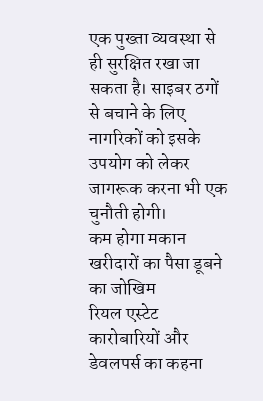एक पुख्ता व्यवस्था से ही सुरक्षित रखा जा सकता है। साइबर ठगों से बचाने के लिए नागरिकों को इसके उपयोग को लेकर जागरूक करना भी एक चुनौती होगी।
कम होगा मकान खरीदारों का पैसा डूबने का जोखिम
रियल एस्टेट कारोबारियों और डेवलपर्स का कहना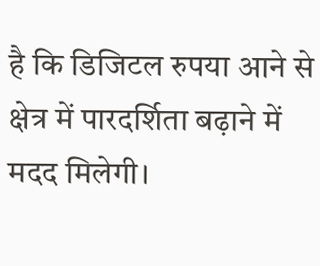है कि डिजिटल रुपया आने से क्षेत्र में पारदर्शिता बढ़ाने में मदद मिलेगी।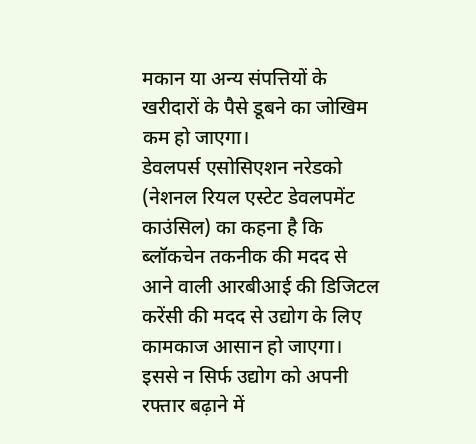मकान या अन्य संपत्तियों के खरीदारों के पैसे डूबने का जोखिम कम हो जाएगा।
डेवलपर्स एसोसिएशन नरेडको (नेशनल रियल एस्टेट डेवलपमेंट काउंसिल) का कहना है कि ब्लॉकचेन तकनीक की मदद से आने वाली आरबीआई की डिजिटल करेंसी की मदद से उद्योग के लिए कामकाज आसान हो जाएगा। इससे न सिर्फ उद्योग को अपनी रफ्तार बढ़ाने में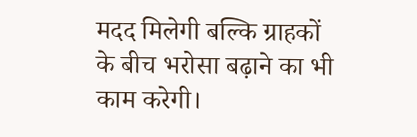मदद मिलेगी बल्कि ग्राहकों के बीच भरोसा बढ़ाने का भी काम करेगी।